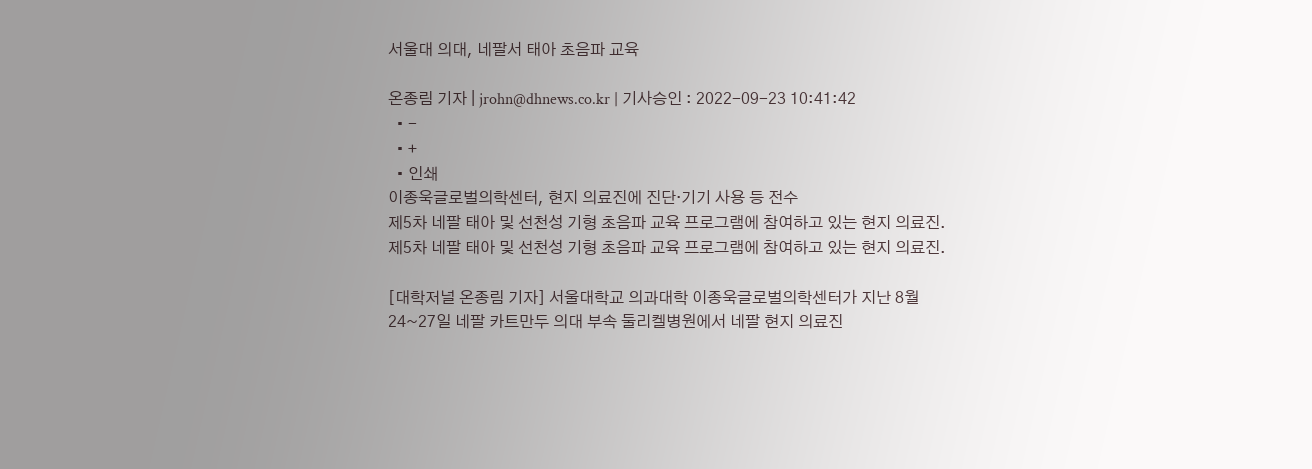서울대 의대, 네팔서 태아 초음파 교육

온종림 기자 | jrohn@dhnews.co.kr | 기사승인 : 2022-09-23 10:41:42
  • -
  • +
  • 인쇄
이종욱글로벌의학센터, 현지 의료진에 진단·기기 사용 등 전수
제5차 네팔 태아 및 선천성 기형 초음파 교육 프로그램에 참여하고 있는 현지 의료진.
제5차 네팔 태아 및 선천성 기형 초음파 교육 프로그램에 참여하고 있는 현지 의료진.

[대학저널 온종림 기자] 서울대학교 의과대학 이종욱글로벌의학센터가 지난 8월 24~27일 네팔 카트만두 의대 부속 둘리켈병원에서 네팔 현지 의료진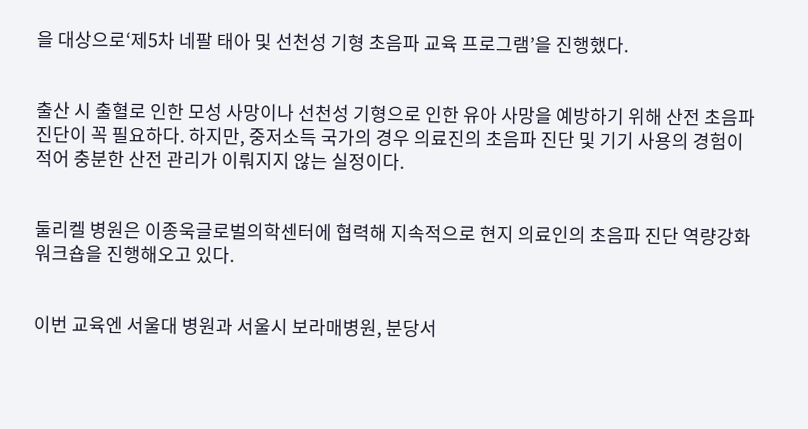을 대상으로‘제5차 네팔 태아 및 선천성 기형 초음파 교육 프로그램’을 진행했다.


출산 시 출혈로 인한 모성 사망이나 선천성 기형으로 인한 유아 사망을 예방하기 위해 산전 초음파 진단이 꼭 필요하다. 하지만, 중저소득 국가의 경우 의료진의 초음파 진단 및 기기 사용의 경험이 적어 충분한 산전 관리가 이뤄지지 않는 실정이다.


둘리켈 병원은 이종욱글로벌의학센터에 협력해 지속적으로 현지 의료인의 초음파 진단 역량강화 워크숍을 진행해오고 있다.


이번 교육엔 서울대 병원과 서울시 보라매병원, 분당서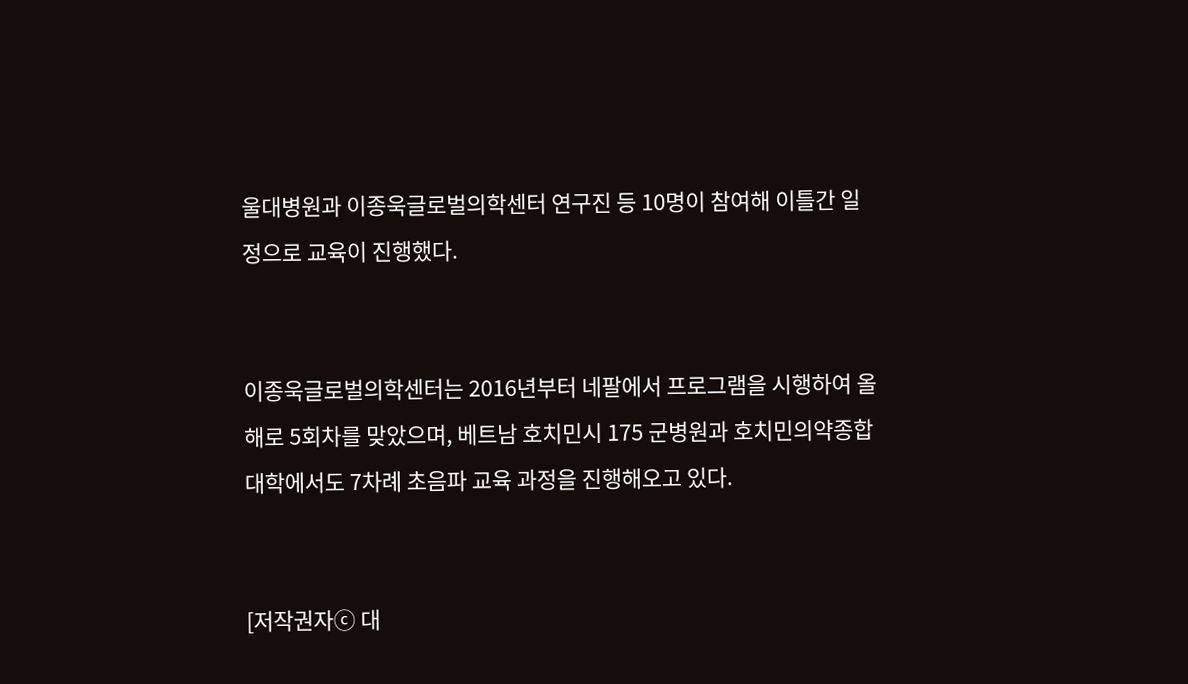울대병원과 이종욱글로벌의학센터 연구진 등 10명이 참여해 이틀간 일정으로 교육이 진행했다.


이종욱글로벌의학센터는 2016년부터 네팔에서 프로그램을 시행하여 올해로 5회차를 맞았으며, 베트남 호치민시 175 군병원과 호치민의약종합대학에서도 7차례 초음파 교육 과정을 진행해오고 있다.


[저작권자ⓒ 대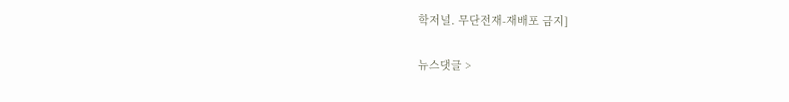학저널. 무단전재-재배포 금지]

뉴스댓글 >